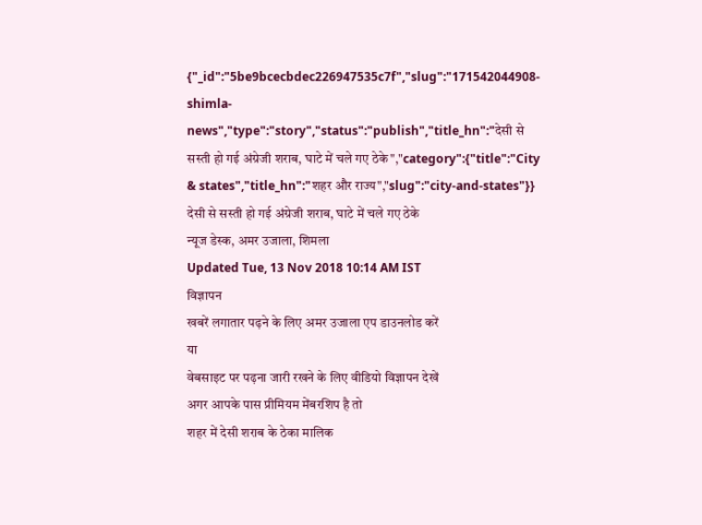{"_id":"5be9bcecbdec226947535c7f","slug":"171542044908-shimla-news","type":"story","status":"publish","title_hn":"देसी से सस्ती हो गई अंग्रेजी शराब, घाटे में चले गए ठेके","category":{"title":"City & states","title_hn":"शहर और राज्य","slug":"city-and-states"}}
देसी से सस्ती हो गई अंग्रेजी शराब, घाटे में चले गए ठेके
न्यूज डेस्क, अमर उजाला, शिमला
Updated Tue, 13 Nov 2018 10:14 AM IST
विज्ञापन
खबरें लगातार पढ़ने के लिए अमर उजाला एप डाउनलोड करें
या
वेबसाइट पर पढ़ना जारी रखने के लिए वीडियो विज्ञापन देखें
अगर आपके पास प्रीमियम मेंबरशिप है तो
शहर में देसी शराब के ठेका मालिक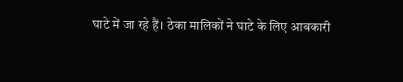घाटे में जा रहे हैं। ठेका मालिकों ने घाटे के लिए आबकारी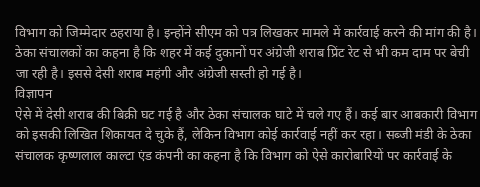विभाग को जिम्मेदार ठहराया है। इन्होंने सीएम को पत्र लिखकर मामले में कार्रवाई करने की मांग की है। ठेका संचालकों का कहना है कि शहर में कई दुकानों पर अंग्रेजी शराब प्रिंट रेट से भी कम दाम पर बेची जा रही है। इससे देसी शराब महंगी और अंग्रेजी सस्ती हो गई है।
विज्ञापन
ऐसे में देसी शराब की बिक्री घट गई है और ठेका संचालक घाटे में चले गए हैं। कई बार आबकारी विभाग को इसकी लिखित शिकायत दे चुके हैं, लेकिन विभाग कोई कार्रवाई नहीं कर रहा। सब्जी मंडी के ठेका संचालक कृष्णलाल काल्टा एंड कंपनी का कहना है कि विभाग को ऐसे कारोबारियों पर कार्रवाई के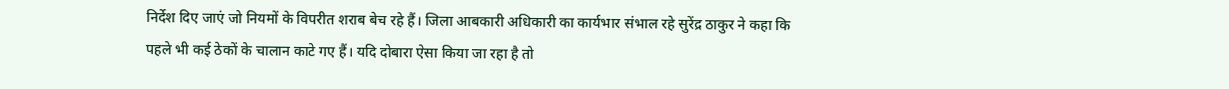निर्देश दिए जाएं जो नियमों के विपरीत शराब बेच रहे हैं। जिला आबकारी अधिकारी का कार्यभार संभाल रहे सुरेंद्र ठाकुर ने कहा कि पहले भी कई ठेकों के चालान काटे गए हैं। यदि दोबारा ऐसा किया जा रहा है तो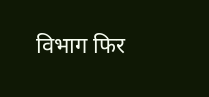विभाग फिर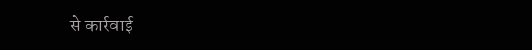से कार्रवाई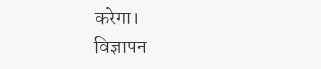करेगा।
विज्ञापन